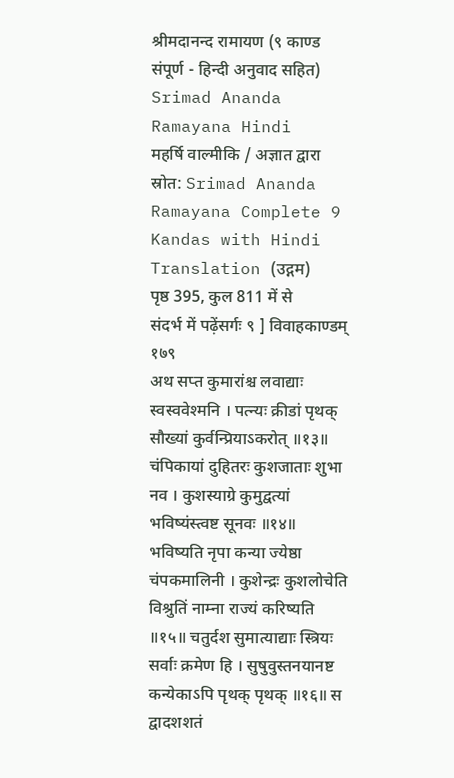श्रीमदानन्द रामायण (९ काण्ड संपूर्ण - हिन्दी अनुवाद सहित)
Srimad Ananda Ramayana Hindi
महर्षि वाल्मीकि / अज्ञात द्वारा
स्रोत: Srimad Ananda Ramayana Complete 9 Kandas with Hindi Translation (उद्गम)
पृष्ठ 395, कुल 811 में से
संदर्भ में पढ़ेंसर्गः ९ ] विवाहकाण्डम् १७९
अथ सप्त कुमारांश्च लवाद्याः स्वस्ववेश्मनि । पत्न्यः क्रीडां पृथक् सौख्यां कुर्वन्प्रियाऽकरोत् ॥१३॥ चंपिकायां दुहितरः कुशजाताः शुभा नव । कुशस्याग्रे कुमुद्वत्यां भविष्यंस्त्वष्ट सूनवः ॥१४॥ भविष्यति नृपा कन्या ज्येष्ठा चंपकमालिनी । कुशेन्द्रः कुशलोचेति विश्रुतिं नाम्ना राज्यं करिष्यति ॥१५॥ चतुर्दश सुमात्याद्याः स्त्रियः सर्वाः क्रमेण हि । सुषुवुस्तनयानष्ट कन्येकाऽपि पृथक् पृथक् ॥१६॥ स द्वादशशतं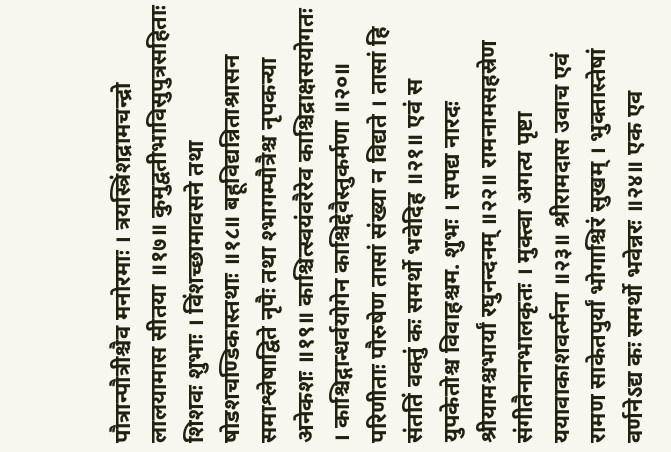पौत्रान्पौत्रीश्चैव मनोरमाः । त्रयस्त्रिंशद्रामचन्द्रो लालयामास सीतया ॥१७॥ कुमुद्वतीभाविसुपुत्रसहिताः शिशवः शुभाः । विंशच्छामावसने तथा षोडशचण्डिकास्तथाः ॥१८॥ बहूविद्यन्निताश्रासन समाश्लेषाद्विते नृपैः तथा श्भागम्पौत्रैश्च नृपकन्या अनेकशः ॥१९॥ काश्चित्स्वयंवरैरेव काश्चिद्राक्षसयोगतः । काश्चिद्गान्धर्वयोगेन काश्चिद्देवैस्तुकर्मणा ॥२०॥ परिणीताः पौरुषेण तासां संख्या न विद्यते । तासां हि संततिं वक्तुं कः समर्थो भवेदिह ॥२१॥ एवं स युपकेतोश्च विवाहश्चम. शुभः । सपद्य नारदः श्रीयामश्चभार्यां रघुनन्दनम् ॥२२॥ रामनामसहस्रेण संगीतैनानभालकृतः । मुक्त्वा अगत्य पृष्टा ययावाकाशवर्त्मना ॥२३॥ श्रीरामदास उवाच एवं रामण साकेतपुर्यां भोगाश्चिरं सुखम् । भुक्तास्तेषां वर्णनेऽद्य कः समर्थो भवेन्नरः ॥२४॥ एक एव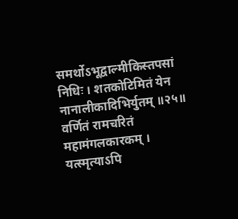समर्थोऽभूद्वाल्मीकिस्तपसां निधिः । शतकोटिमितं येन नानालीकादिभिर्युतम् ॥२५॥ वर्णितं रामचरितं महामंगलकारकम् । यत्स्मृत्याऽपि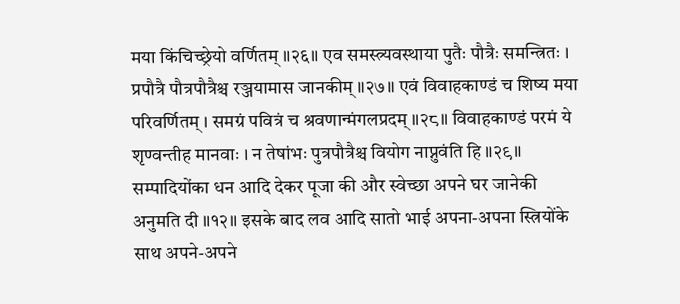मया किंचिच्छ्रेयो वर्णितम् ॥२६॥ एव समस्त्र्यवस्थाया पुतैः पौत्रैः समन्त्रितः । प्रपौत्रै पौत्रपौत्रैश्च रञ्जयामास जानकीम् ॥२७॥ एवं विवाहकाण्डं च शिष्य मया परिवर्णितम् । समग्रं पवित्रं च श्रवणान्मंगलप्रदम् ॥२८॥ विवाहकाण्डं परमं ये शृण्वन्तीह मानवाः । न तेषांभः पुत्रपौत्रैश्च वियोग नाप्नुवंति हि ॥२९॥
सम्पादियोंका धन आदि देकर पूजा की और स्वेच्छा अपने घर जानेकी अनुमति दी ॥१२॥ इसके बाद लव आदि सातो भाई अपना-अपना स्त्रियोंके साथ अपने-अपने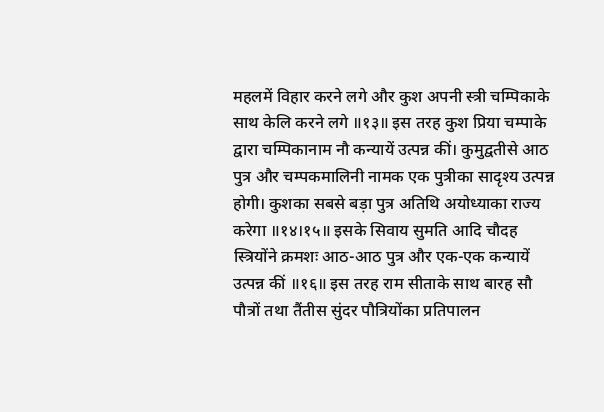महलमें विहार करने लगे और कुश अपनी स्त्री चम्पिकाके साथ केलि करने लगे ॥१३॥ इस तरह कुश प्रिया चम्पाके द्वारा चम्पिकानाम नौ कन्यायें उत्पन्न कीं। कुमुद्वतीसे आठ पुत्र और चम्पकमालिनी नामक एक पुत्रीका सादृश्य उत्पन्न होगी। कुशका सबसे बड़ा पुत्र अतिथि अयोध्याका राज्य करेगा ॥१४।१५॥ इसके सिवाय सुमति आदि चौदह स्त्रियोंने क्रमशः आठ-आठ पुत्र और एक-एक कन्यायें उत्पन्न कीं ॥१६॥ इस तरह राम सीताके साथ बारह सौ पौत्रों तथा तैंतीस सुंदर पौत्रियोंका प्रतिपालन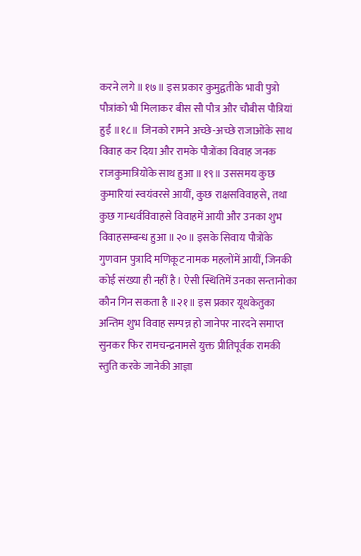करने लगे ॥१७॥ इस प्रकार कुमुद्वतीके भावी पुत्रो पौत्रांको भी मिलाकर बीस सौ पौत्र और चौबीस पौत्रियां हुईं ॥१८॥ जिनको रामने अच्छे-अच्छे राजाओंके साथ विवाह कर दिया और रामके पौत्रोंका विवाह जनक राजकुमात्रियोंके साथ हुआ ॥१९॥ उससमय कुछ कुमारियां स्वयंवरसे आयीं, कुछ राक्षसविवाहसे, तथा कुछ गान्धर्वविवाहसे विवाहमें आयी और उनका शुभ विवाहसम्बन्ध हुआ ॥२०॥ इसके सिवाय पौत्रोंके गुणवान पुत्रादि मणिकूट नामक महलोंमें आयीं, जिनकी कोई संख्या ही नहीं है। ऐसी स्थितिमें उनका सन्तानोका कौन गिन सकता है ॥२१॥ इस प्रकार यूथकेतुका अन्तिम शुभ विवाह सम्पन्न हो जानेपर नारदने समाप्त सुनकर फिर रामचन्द्रनामसे युक्त प्रीतिपूर्वक रामकी स्तुति करके जानेकी आज्ञा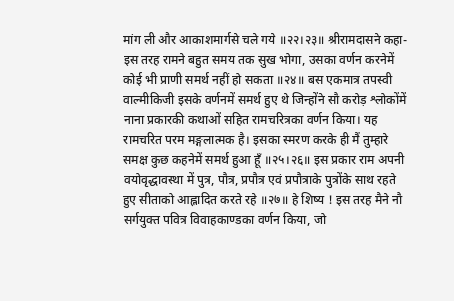मांग ली और आकाशमार्गसे चले गये ॥२२।२३॥ श्रीरामदासने कहा- इस तरह रामने बहुत समय तक सुख भोगा, उसका वर्णन करनेमें कोई भी प्राणी समर्थ नहीं हो सकता ॥२४॥ बस एकमात्र तपस्वी वाल्मीकिजी इसके वर्णनमें समर्थ हुए थे जिन्होंने सौ करोड़ श्लोकोंमें नाना प्रकारकी कथाओं सहित रामचरित्रका वर्णन किया। यह रामचरित परम मङ्गलात्मक है। इसका स्मरण करके ही मैं तुम्हारे समक्ष कुछ कहनेमें समर्थ हुआ हूँ ॥२५।२६॥ इस प्रकार राम अपनी वयोवृद्धावस्था में पुत्र, पौत्र, प्रपौत्र एवं प्रपौत्राके पुत्रोंके साथ रहते हुए सीताको आह्लादित करते रहे ॥२७॥ हे शिष्य ! इस तरह मैने नौ सर्गयुक्त पवित्र विवाहकाण्डका वर्णन किया, जो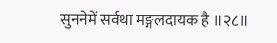सुननेमें सर्वथा मङ्गलदायक है ॥२८॥